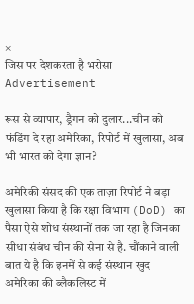×
जिस पर देशकरता है भरोसा
Advertisement

रूस से व्यापार, ड्रैगन को दुलार...चीन को फंडिंग दे रहा अमेरिका, रिपोर्ट में खुलासा, अब भी भारत को देगा ज्ञान?

अमेरिकी संसद की एक ताज़ा रिपोर्ट ने बड़ा खुलासा किया है कि रक्षा विभाग (DoD) का पैसा ऐसे शोध संस्थानों तक जा रहा है जिनका सीधा संबंध चीन की सेना से है. चौंकाने वाली बात ये है कि इनमें से कई संस्थान खुद अमेरिका की ब्लैकलिस्ट में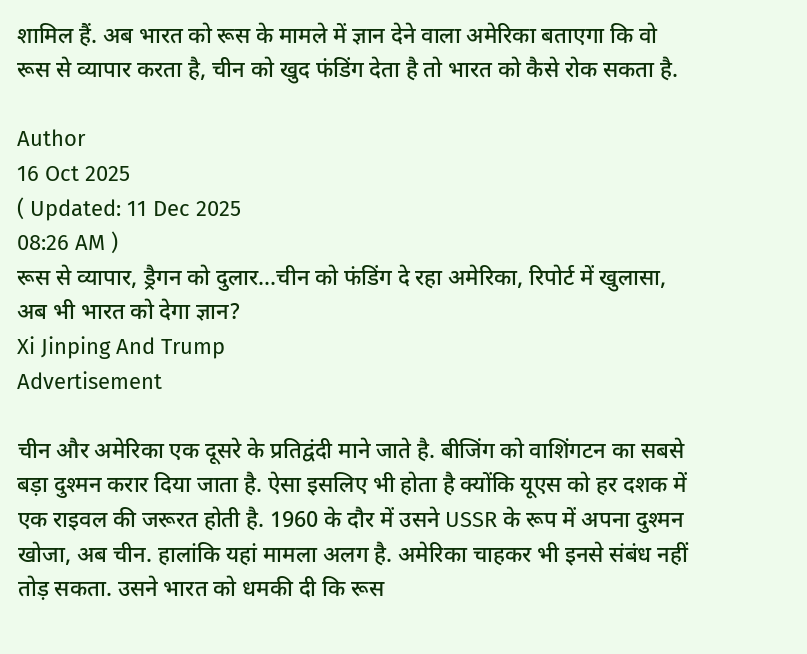शामिल हैं. अब भारत को रूस के मामले में ज्ञान देने वाला अमेरिका बताएगा कि वो रूस से व्यापार करता है, चीन को खुद फंडिंग देता है तो भारत को कैसे रोक सकता है.

Author
16 Oct 2025
( Updated: 11 Dec 2025
08:26 AM )
रूस से व्यापार, ड्रैगन को दुलार...चीन को फंडिंग दे रहा अमेरिका, रिपोर्ट में खुलासा, अब भी भारत को देगा ज्ञान?
Xi Jinping And Trump
Advertisement

चीन और अमेरिका एक दूसरे के प्रतिद्वंदी माने जाते है. बीजिंग को वाशिंगटन का सबसे बड़ा दुश्मन करार दिया जाता है. ऐसा इसलिए भी होता है क्योंकि यूएस को हर दशक में एक राइवल की जरूरत होती है. 1960 के दौर में उसने USSR के रूप में अपना दुश्मन खोजा, अब चीन. हालांकि यहां मामला अलग है. अमेरिका चाहकर भी इनसे संबंध नहीं तोड़ सकता. उसने भारत को धमकी दी कि रूस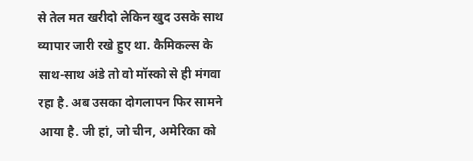से तेल मत खरीदो लेकिन खुद उसके साथ व्यापार जारी रखे हुए था. कैमिकल्स के साथ-साथ अंडे तो वो मॉस्को से ही मंगवा रहा है. अब उसका दोगलापन फिर सामने आया है. जी हां, जो चीन, अमेरिका को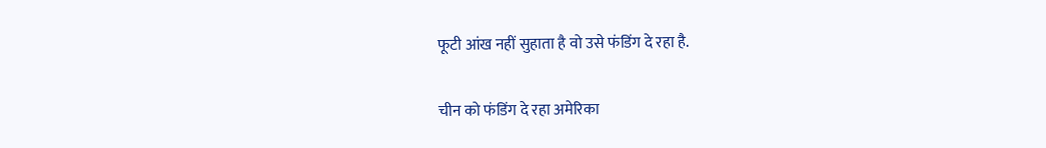फूटी आंख नहीं सुहाता है वो उसे फंडिंग दे रहा है.

चीन को फंडिंग दे रहा अमेरिका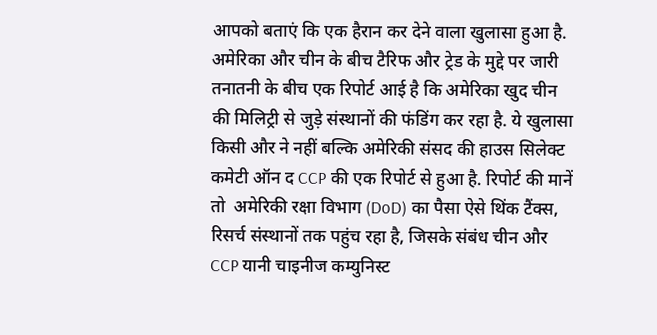आपको बताएं कि एक हैरान कर देने वाला खुलासा हुआ है. अमेरिका और चीन के बीच टैरिफ और ट्रेड के मुद्दे पर जारी तनातनी के बीच एक रिपोर्ट आई है कि अमेरिका खुद चीन की मिलिट्री से जुड़े संस्थानों की फंडिंग कर रहा है. ये खुलासा किसी और ने नहीं बल्कि अमेरिकी संसद की हाउस सिलेक्ट कमेटी ऑन द CCP की एक रिपोर्ट से हुआ है. रिपोर्ट की मानें तो  अमेरिकी रक्षा विभाग (DoD) का पैसा ऐसे थिंक टैंक्स, रिसर्च संस्थानों तक पहुंच रहा है, जिसके संबंध चीन और CCP यानी चाइनीज कम्युनिस्ट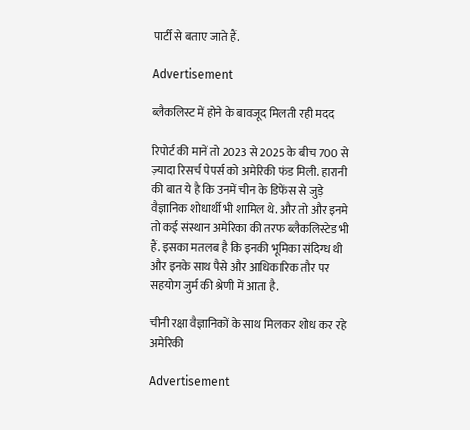पार्टी से बताए जाते हैं.

Advertisement

ब्लैकलिस्ट में होने के बावजूद मिलती रही मदद

रिपोर्ट की मानें तो 2023 से 2025 के बीच 700 से ज़्यादा रिसर्च पेपर्स को अमेरिकी फंड मिली. हारानी की बात ये है कि उनमें चीन के डिफेंस से जुड़े वैज्ञानिक शोधार्थी भी शामिल थे. और तो और इनमे तो कई संस्थान अमेरिका की तरफ ब्लैकलिस्टेड भी हैं. इसका मतलब है कि इनकी भूमिका संदिग्ध थी और इनके साथ पैसे और आधिकारिक तौर पर सहयोग जुर्म की श्रेणी में आता है.

चीनी रक्षा वैज्ञानिकों के साथ मिलकर शोध कर रहे अमेरिकी

Advertisement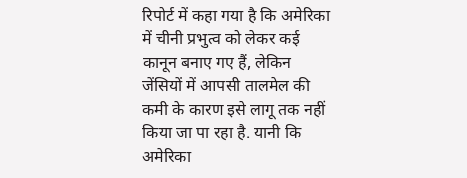रिपोर्ट में कहा गया है कि अमेरिका में चीनी प्रभुत्व को लेकर कई कानून बनाए गए हैं, लेकिन जेंसियों में आपसी तालमेल की कमी के कारण इसे लागू तक नहीं किया जा पा रहा है. यानी कि अमेरिका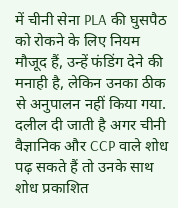में चीनी सेना PLA की घुसपैठ को रोकने के लिए नियम मौजूद हैं, उन्हें फंडिंग देने की मनाही है, लेकिन उनका ठीक से अनुपालन नहीं किया गया. दलील दी जाती है अगर चीनी वैज्ञानिक और CCP वाले शोध पढ़ सकते हैं तो उनके साथ शोध प्रकाशित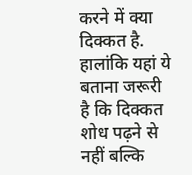करने में क्या दिक्कत है. हालांकि यहां ये बताना जरूरी है कि दिक्कत शोध पढ़ने से नहीं बल्कि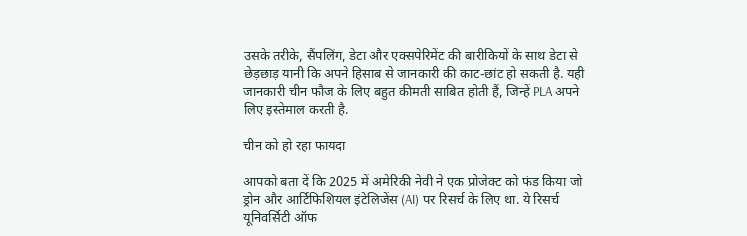उसके तरीके, सैंपलिंग, डेटा और एक्सपेरिमेंट की बारीकियों के साथ डेटा से छेड़छाड़ यानी कि अपने हिसाब से जानकारी की काट-छांट हो सकती है. यही जानकारी चीन फौज के लिए बहुत कीमती साबित होती हैं, जिन्हें PLA अपने लिए इस्तेमाल करती है.

चीन को हो रहा फायदा

आपको बता दें कि 2025 में अमेरिकी नेवी ने एक प्रोजेक्ट को फंड किया जो ड्रोन और आर्टिफिशियल इंटेलिजेंस (AI) पर रिसर्च के लिए था. ये रिसर्च यूनिवर्सिटी ऑफ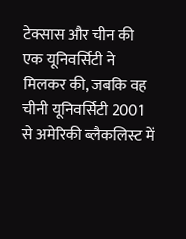टेक्सास और चीन की एक यूनिवर्सिटी ने मिलकर की, जबकि वह चीनी यूनिवर्सिटी 2001 से अमेरिकी ब्लैकलिस्ट में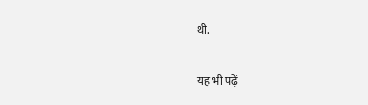थी.

यह भी पढ़ें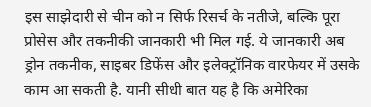इस साझेदारी से चीन को न सिर्फ रिसर्च के नतीजे, बल्कि पूरा प्रोसेस और तकनीकी जानकारी भी मिल गई. ये जानकारी अब ड्रोन तकनीक, साइबर डिफेंस और इलेक्ट्रॉनिक वारफेयर में उसके काम आ सकती है. यानी सीधी बात यह है कि अमेरिका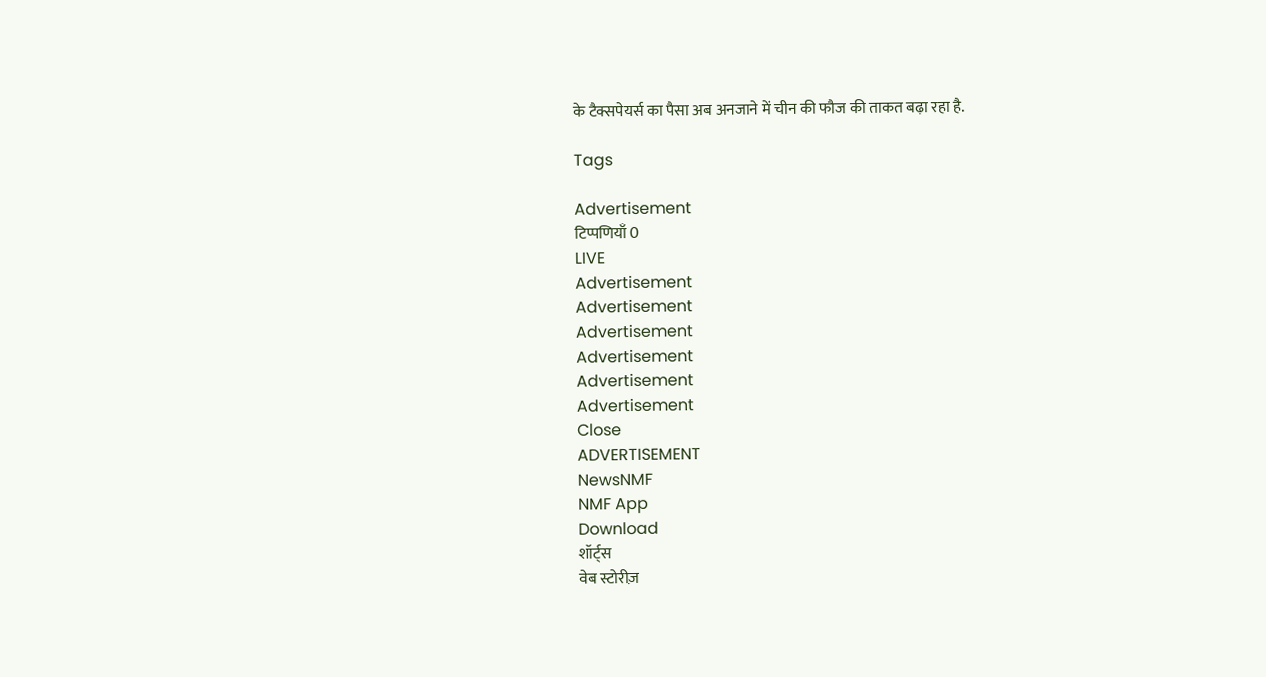के टैक्सपेयर्स का पैसा अब अनजाने में चीन की फौज की ताकत बढ़ा रहा है.

Tags

Advertisement
टिप्पणियाँ 0
LIVE
Advertisement
Advertisement
Advertisement
Advertisement
Advertisement
Advertisement
Close
ADVERTISEMENT
NewsNMF
NMF App
Download
शॉर्ट्स
वेब स्टोरीज़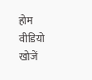होम वीडियो खोजें